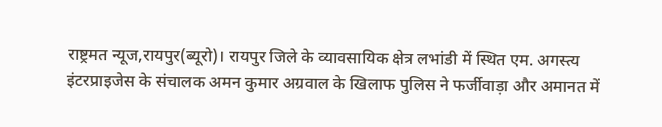राष्ट्रमत न्यूज,रायपुर(ब्यूरो)। रायपुर जिले के व्यावसायिक क्षेत्र लभांडी में स्थित एम. अगस्त्य इंटरप्राइजेस के संचालक अमन कुमार अग्रवाल के खिलाफ पुलिस ने फर्जीवाड़ा और अमानत में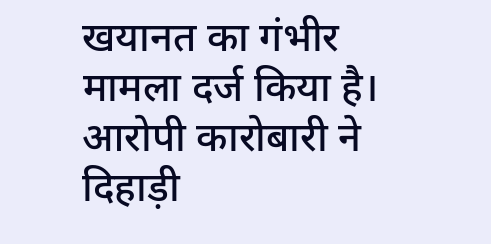खयानत का गंभीर मामला दर्ज किया है। आरोपी कारोबारी ने दिहाड़ी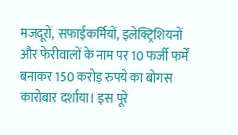मजदूरों, सफाईकर्मियों, इलेक्ट्रिशियनों और फेरीवालों के नाम पर 10 फर्जी फर्में बनाकर 150 करोड़ रुपये का बोगस कारोबार दर्शाया। इस पूरे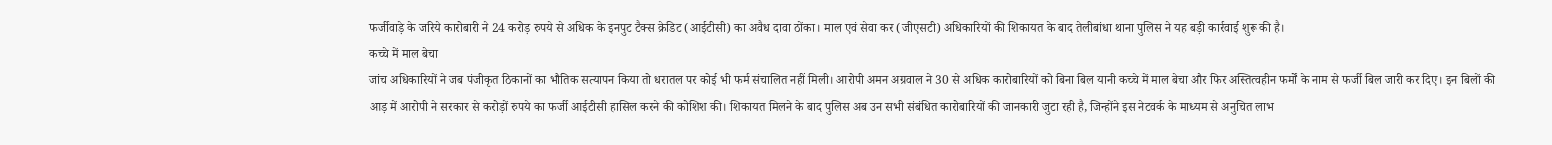फर्जीवाड़े के जरिये कारोबारी ने 24 करोड़ रुपये से अधिक के इनपुट टैक्स क्रेडिट (आईटीसी) का अवैध दावा ठोंका। माल एवं सेवा कर (जीएसटी) अधिकारियों की शिकायत के बाद तेलीबांधा थाना पुलिस ने यह बड़ी कार्रवाई शुरू की है।
कच्चे में माल बेचा
जांच अधिकारियों ने जब पंजीकृत ठिकानों का भौतिक सत्यापन किया तो धरातल पर कोई भी फर्म संचालित नहीं मिली। आरोपी अमन अग्रवाल ने 30 से अधिक कारोबारियों को बिना बिल यानी कच्चे में माल बेचा और फिर अस्तित्वहीन फर्मों के नाम से फर्जी बिल जारी कर दिए। इन बिलों की आड़ में आरोपी ने सरकार से करोड़ों रुपये का फर्जी आईटीसी हासिल करने की कोशिश की। शिकायत मिलने के बाद पुलिस अब उन सभी संबंधित कारोबारियों की जानकारी जुटा रही है, जिन्होंने इस नेटवर्क के माध्यम से अनुचित लाभ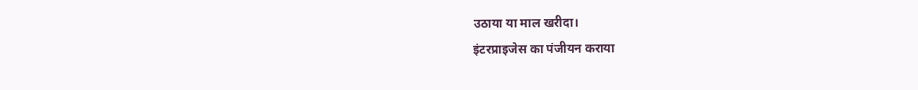उठाया या माल खरीदा।
इंटरप्राइजेस का पंजीयन कराया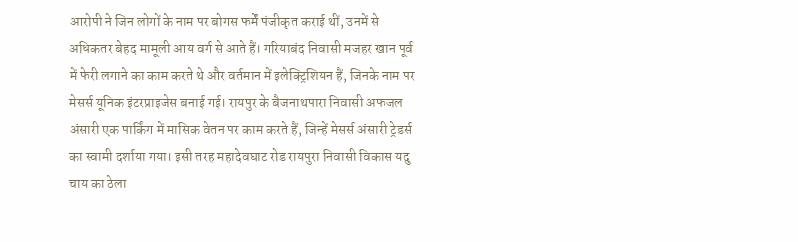आरोपी ने जिन लोगों के नाम पर बोगस फर्में पंजीकृत कराई थीं, उनमें से अधिकतर बेहद मामूली आय वर्ग से आते हैं। गरियाबंद निवासी मजहर खान पूर्व में फेरी लगाने का काम करते थे और वर्तमान में इलेक्ट्रिशियन हैं, जिनके नाम पर मेसर्स यूनिक इंटरप्राइजेस बनाई गई। रायपुर के बैजनाथपारा निवासी अफजल अंसारी एक पार्किंग में मासिक वेतन पर काम करते हैं, जिन्हें मेसर्स अंसारी ट्रेडर्स का स्वामी दर्शाया गया। इसी तरह महादेवघाट रोड रायपुरा निवासी विकास यदु चाय का ठेला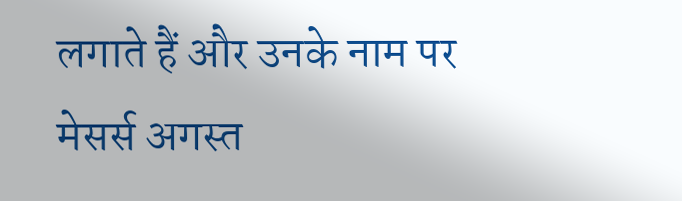लगाते हैं और उनके नाम पर मेसर्स अगस्त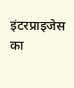इंटरप्राइजेस का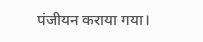पंजीयन कराया गया।